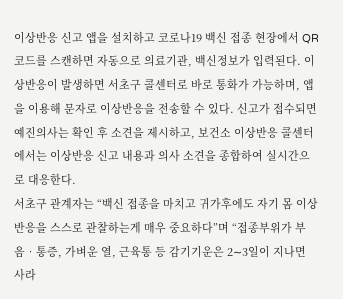이상반응 신고 앱을 설치하고 코로나19 백신 접종 현장에서 QR코드를 스캔하면 자동으로 의료기관, 백신정보가 입력된다. 이상반응이 발생하면 서초구 콜센터로 바로 통화가 가능하며, 앱을 이용해 문자로 이상반응을 전송할 수 있다. 신고가 접수되면 예진의사는 확인 후 소견을 제시하고, 보건소 이상반응 콜센터에서는 이상반응 신고 내용과 의사 소견을 종합하여 실시간으로 대응한다.
서초구 관계자는 “백신 접종을 마치고 귀가후에도 자기 몸 이상반응을 스스로 관찰하는게 매우 중요하다”며 “접종부위가 부음‧통증, 가벼운 열, 근육통 등 감기기운은 2∼3일이 지나면 사라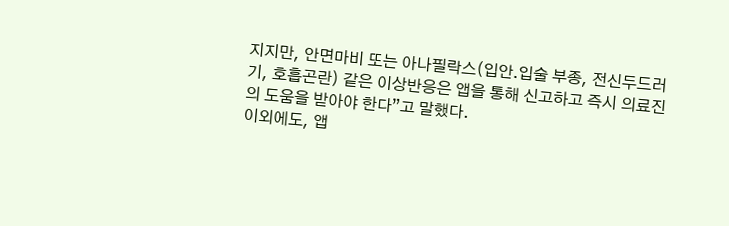지지만, 안면마비 또는 아나필락스(입안․입술 부종, 전신두드러기, 호흡곤란) 같은 이상반응은 앱을 통해 신고하고 즉시 의료진의 도움을 받아야 한다”고 말했다.
이외에도, 앱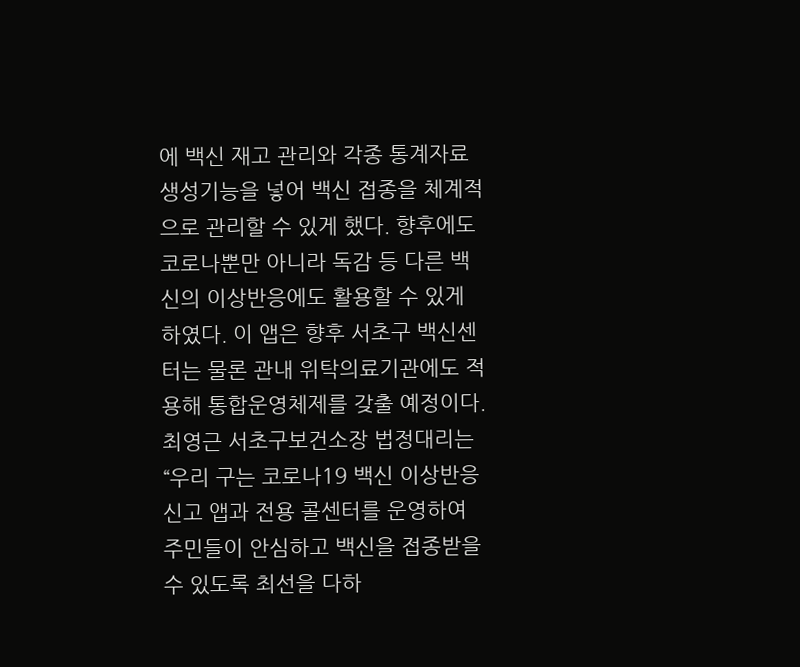에 백신 재고 관리와 각종 통계자료 생성기능을 넣어 백신 접종을 체계적으로 관리할 수 있게 했다. 향후에도 코로나뿐만 아니라 독감 등 다른 백신의 이상반응에도 활용할 수 있게 하였다. 이 앱은 향후 서초구 백신센터는 물론 관내 위탁의료기관에도 적용해 통합운영체제를 갖출 예정이다.
최영근 서초구보건소장 법정대리는 “우리 구는 코로나19 백신 이상반응 신고 앱과 전용 콜센터를 운영하여 주민들이 안심하고 백신을 접종받을 수 있도록 최선을 다하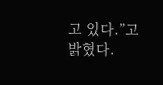고 있다.”고 밝혔다.